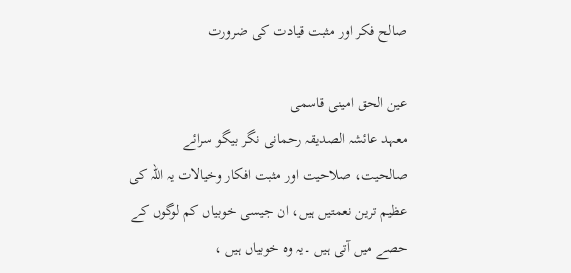صالح فکر اور مثبت قیادت کی ضرورت

عین الحق امینی قاسمی
معہد عائشہ الصدیقہ رحمانی نگر بیگو سرائے
صالحیت، صلاحیت اور مثبت افکار وخیالات یہ اللہ کی عظیم ترین نعمتیں ہیں، ان جیسی خوبیاں کم لوگوں کے حصے میں آتی ہیں ۔یہ وہ خوبیاں ہیں ،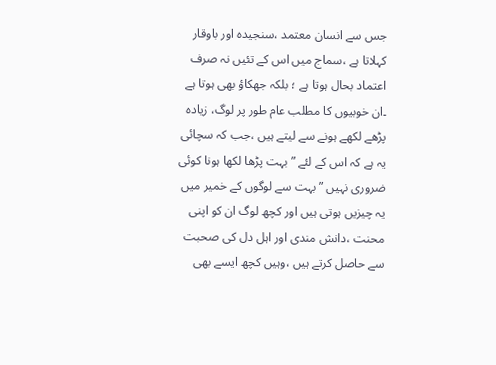جس سے انسان معتمد ،سنجیدہ اور باوقار کہلاتا ہے ،سماج میں اس کے تئیں نہ صرف اعتماد بحال ہوتا ہے ؛ بلکہ جھکاؤ بھی ہوتا ہے ۔ان خوبیوں کا مطلب عام طور پر لوگ، زیادہ پڑھے لکھے ہونے سے لیتے ہیں ،جب کہ سچائی یہ ہے کہ اس کے لئے ” بہت پڑھا لکھا ہونا کوئی ضروری نہیں ” بہت سے لوگوں کے خمیر میں یہ چیزیں ہوتی ہیں اور کچھ لوگ ان کو اپنی محنت ،دانش مندی اور اہل دل کی صحبت سے حاصل کرتے ہیں ،وہیں کچھ ایسے بھی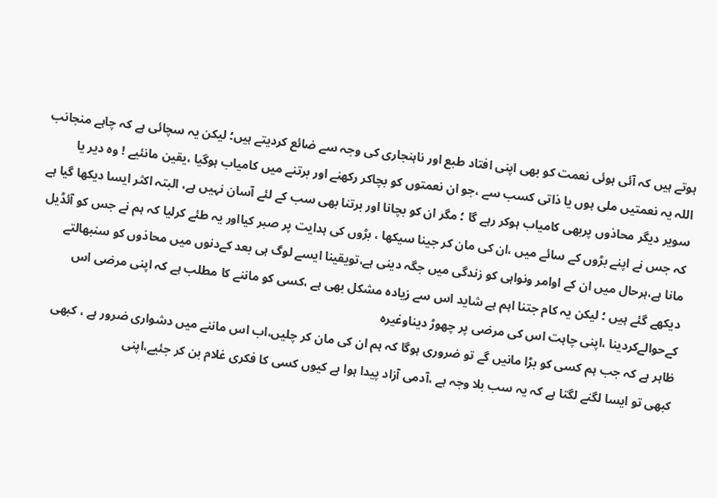ہوتے ہیں کہ آئی ہوئی نعمت کو بھی اپنی افتاد طبع اور ناہنجاری کی وجہ سے ضائع کردیتے ہیں؛ لیکن یہ سچائی ہے کہ چاہے منجانب اللہ یہ نعمتیں ملی ہوں یا ذاتی کسب سے ،جو ان نعمتوں کو بچاکر رکھنے اور برتنے میں کامیاب ہوگیا ،یقین مانئیے ! وہ دیر یا سویر دیگر محاذوں پربھی کامیاب ہوکر رہے گا ؛ مگر ان کو بچانا اور برتنا بھی سب کے لئے آسان نہیں ہے، البتہ اکثر ایسا دیکھا گیا ہے کہ جس نے اپنے بڑوں کے سائے میں ،ان کی مان کر جینا سیکھا ، بڑوں کی ہدایت پر صبر کیااور یہ طئے کرلیا کہ ہم نے جس کو آئڈیل مانا ہے،ہرحال میں ان کے اوامر ونواہی کو زندگی میں جگہ دینی ہے،تویقینا ایسے لوگ ہی بعد کےدنوں میں محاذوں کو سنبھالتے دیکھے گئے ہیں ؛ لیکن یہ کام جتنا اہم ہے شاید اس سے زیادہ مشکل بھی ہے ،کسی کو ماننے کا مطلب ہے کہ اپنی مرضی اس کےحوالےکردینا ،اپنی چاہت اس کی مرضی پر چھوڑ دیناوغیرہ
ظاہر ہے کہ جب ہم کسی کو بڑا مانیں گے تو ضروری ہوگا کہ ہم ان کی مان کر چلیں،اب اس ماننے میں دشواری ضرور ہے ، کبھی کبھی تو ایسا لگنے لگتا ہے کہ یہ سب بلا وجہ ہے ،آدمی آزاد پیدا ہوا ہے کیوں کسی کا فکری غلام بن کر جئیے،اپنی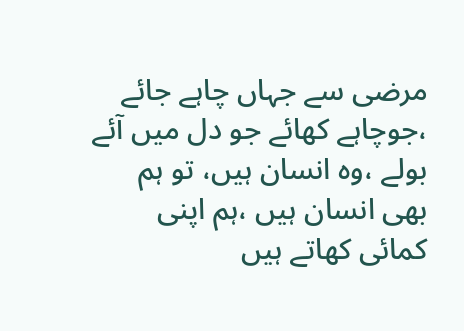مرضی سے جہاں چاہے جائے ،جوچاہے کھائے جو دل میں آئے بولے ،وہ انسان ہیں، تو ہم بھی انسان ہیں ،ہم اپنی کمائی کھاتے ہیں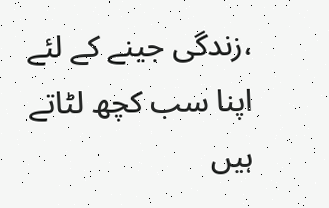،زندگی جینے کے لئے اپنا سب کچھ لٹاتے ہیں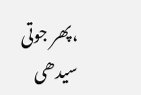،پھر جوتی سیدھی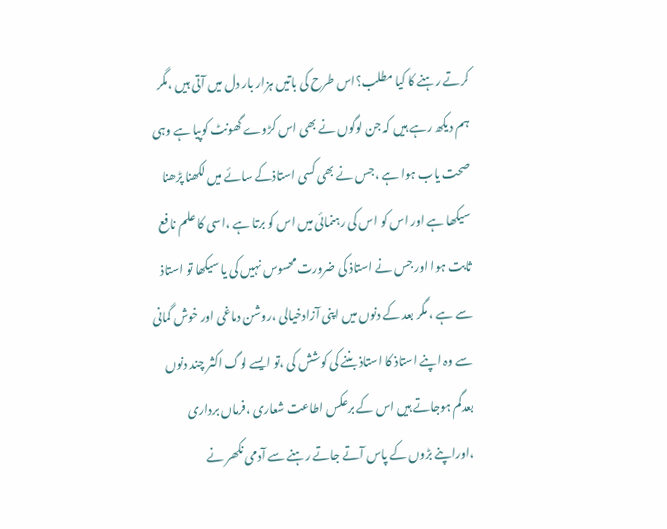کرتے رہنے کا کیا مطلب؟اس طرح کی باتیں ہزار بار دل میں آتی ہیں ،مگر ہم دیکھ رہے ہیں کہ جن لوگوں نے بھی اس کڑوے گھونٹ کوپیا ہے وہی صحت یاب ہوا ہے ،جس نے بھی کسی استاذکے سائے میں لکھنا پڑھنا سیکھا ہے اور اس کو اس کی رہنمائی میں اس کو برتا ہے ،اسی کا علم نافع ثابت ہوا اور جس نے استاذ کی ضرورت محسوس نہیں کی یا سیکھا تو استاذ سے ہے ، مگر بعد کے دنوں میں اپنی آزادخیالی ،روشن دماغی اور خوش گمانی سے وہ اپنے استاذ کا استاذ بننے کی کوشش کی ،تو ایسے لوگ اکثر چند دنوں بعدگم ہوجاتے ہیں اس کے برعکس اطاعت شعاری ،فرماں برداری ،اوراپنے بڑوں کے پاس آتے جاتے رہنے سے آدمی نکھر نے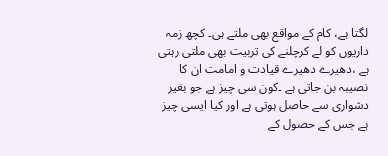لگتا ہے، کام کے مواقع بھی ملتے ہی۔ کچھ زمہ داریوں کو لے کرچلنے کی تربیت بھی ملتی رہتی ہے ،دھیرے دھیرے قیادت و امامت ان کا نصیبہ بن جاتی ہے ۔کون سی چیز ہے جو بغیر دشواری سے حاصل ہوتی ہے اور کیا ایسی چیز ہے جس کے حصول کے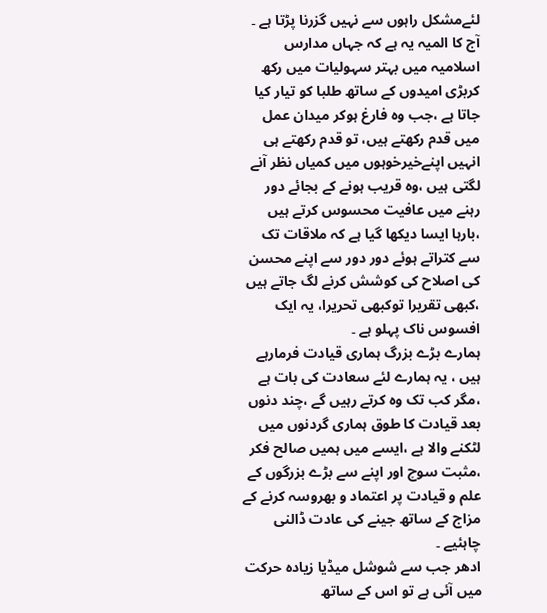لئےمشکل راہوں سے نہیں گزرنا پڑتا ہے ۔
آج کا المیہ یہ ہے کہ جہاں مدارس اسلامیہ میں بہتر سہولیات میں رکھ کربڑی امیدوں کے ساتھ طلبا کو تیار کیا جاتا ہے ،جب وہ فارغ ہوکر میدان عمل میں قدم رکھتے ہیں، تو قدم رکھتے ہی انہیں اپنےخیرخوہوں میں کمیاں نظر آنے لگتی ہیں ،وہ قریب ہونے کے بجائے دور رہنے میں عافیت محسوس کرتے ہیں ،بارہا ایسا دیکھا گیا ہے کہ ملاقات تک سے کتراتے ہوئے دور دور سے اپنے محسن کی اصلاح کی کوشش کرنے لگ جاتے ہیں ،کبھی تقریرا توکبھی تحریرا، یہ ایک افسوس ناک پہلو ہے ۔
ہمارے بڑے بزرگ ہماری قیادت فرمارہے ہیں ، یہ ہمارے لئے سعادت کی بات ہے ،مگر کب تک وہ کرتے رہیں گے ،چند دنوں بعد قیادت کا طوق ہماری گردنوں میں لٹکنے والا ہے ،ایسے میں ہمیں صالح فکر ،مثبت سوچ اور اپنے سے بڑے بزرگوں کے علم و قیادت پر اعتماد و بھروسہ کرنے کے مزاج کے ساتھ جینے کی عادت ڈالنی چاہئیے ۔
ادھر جب سے شوشل میڈیا زیادہ حرکت میں آئی ہے تو اس کے ساتھ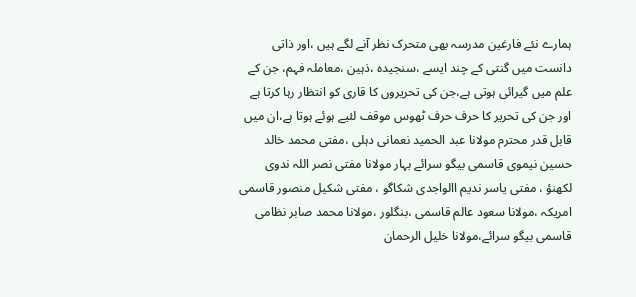ہمارے نئے فارغین مدرسہ بھی متحرک نظر آنے لگے ہیں ،اور ذاتی دانست میں گنتی کے چند ایسے ،سنجیدہ ،ذہین ،معاملہ فہم، جن کے علم میں گیرائی ہوتی ہے،جن کی تحریروں کا قاری کو انتظار رہا کرتا ہے اور جن کی تحریر کا حرف حرف ٹھوس موقف لئیے ہوئے ہوتا ہے،ان میں قابل قدر محترم مولانا عبد الحمید نعمانی دہلی ،مفتی محمد خالد حسین نیموی قاسمی بیگو سرائے بہار مولانا مفتی نصر اللہ ندوی لکھنؤ ، مفتی یاسر ندیم االواجدی شکاگو ، مفتی شکیل منصور قاسمی امریکہ ،مولانا سعود عالم قاسمی ،بنگلور ،مولانا محمد صابر نظامی قاسمی بیگو سرائے،مولانا خلیل الرحمان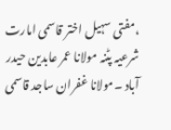،مفتی سہیل اختر قاسمی امارت شرعیہ پٹنہ مولانا عمر عابدین حیدر آباد ۔مولانا غفران ساجد قاسمی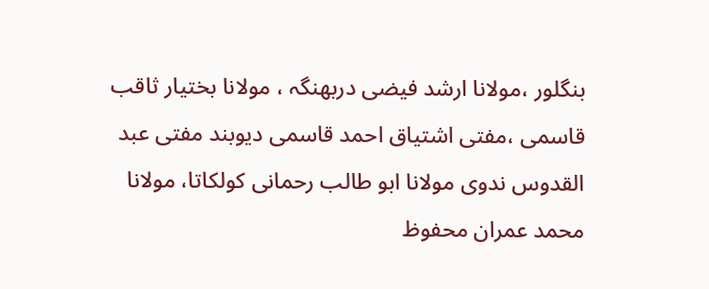بنگلور ،مولانا ارشد فیضی دربھنگہ ، مولانا بختیار ثاقب قاسمی ،مفتی اشتیاق احمد قاسمی دیوبند مفتی عبد القدوس ندوی مولانا ابو طالب رحمانی کولکاتا، مولانا محمد عمران محفوظ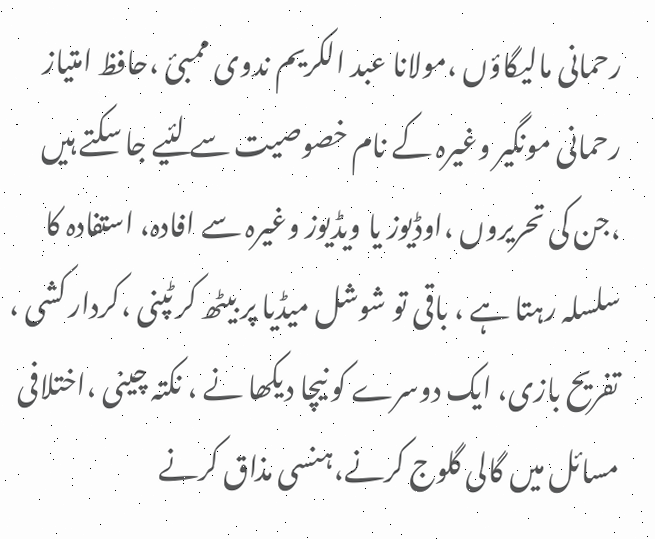رحمانی مالیگاؤں ،مولانا عبد الکریم ندوی ممبئ ،حافظ امتیاز رحمانی مونگیر وغیرہ کے نام خصوصیت سے لئیے جا سکتے ہیں ،جن کی تحریروں ،اوڈیوز یا ویڈیوز وغیرہ سے افادہ، استفادہ کا سلسلہ رہتا ہے ، باقی تو شوشل میڈیا پر بیٹھ کر ٹپنی ،کردار کشی ، تفریح بازی، ایک دوسرے کو نیچا دیکھا نے ، نکتہ چینی ،اختلافی مسائل میں گالی گلوج کرنے،ہنسی مذاق کرنے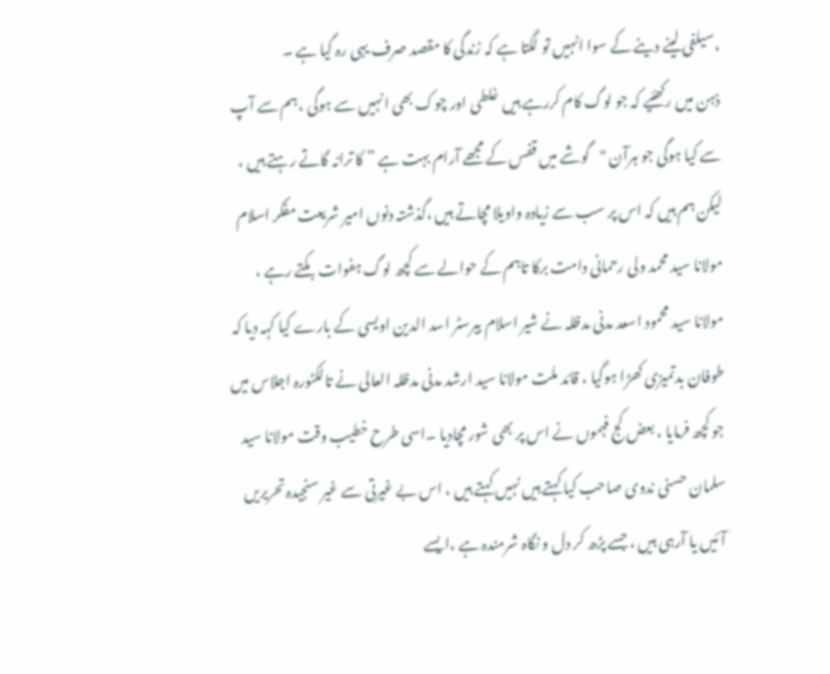،سیلفی لینے دینے کے سوا انہیں تو لگتا ہے کہ زندگی کا مقصد صرف یہی رہ گیا ہے ۔
ذہن میں رکھئیے کہ جو لوگ کام کررہے ہیں غلطی اور چوک بھی انہیں سے ہوگی ،ہم سے آپ سے کیا ہوگی جو ہرآن "گوشے میں قفس کے مجھے آرام بہت ہے ” کا ترانہ گاتے رہتے ہیں ، لیکن ہم ہیں کہ اس پر سب سے زیادہ واویلا مچاتے ہیں ،گذشتہ دنوں امیر شریعت مفکر اسلام مولانا سید محمد ولی رحمانی دامت برکا تاہم کے حوالے سے کچھ لوگ ہفوات بکتے رہے ، مولانا سید محمود اسعد مدنی مدظلہ نے شیر اسلام بیرسٹر اسد الدین اویسی کے بارے کیا کہہ دیا کہ طوفان بدتمیزی کھڑا ہوگیا ، قائد ملت مولانا سید ارشد مدنی مدظلہ العالی نے تالکٹورہ اجلاس میں جو کچھ فرمایا ، بعض کج فہموں نے اس پر بھی شور مچادیا ۔اسی طرح خطیب وقت مولانا سید سلمان حسنی ندوی صاحب کیا کہتے ہیں نہیں کہتے ہیں ، اس بے غیرتی سے غیر سنجیدہ تحریریں آئیں یا آرہی ہیں ، جسے پڑھ کر دل و نگاہ شرمندہ ہے ،ایسے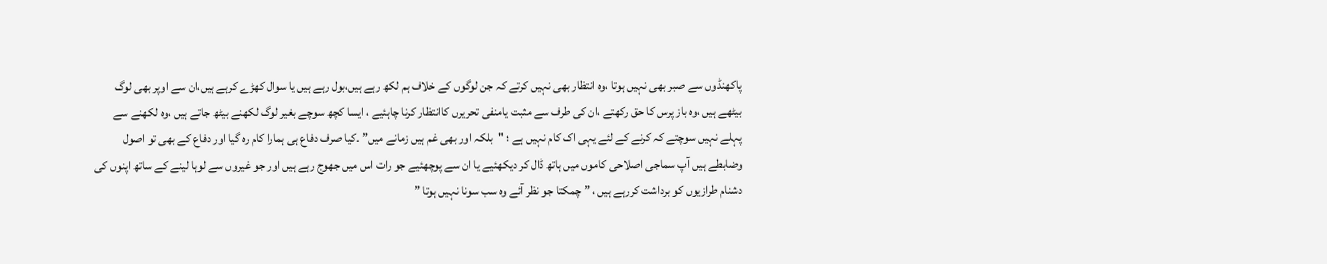پاکھنڈوں سے صبر بھی نہیں ہوتا ،وہ انتظار بھی نہیں کرتے کہ جن لوگوں کے خلاف ہم لکھ رہے ہیں،بول رہے ہیں یا سوال کھڑے کرہے ہیں،ان سے اوپر بھی لوگ بیٹھے ہیں ،وہ باز پرس کا حق رکھتے ،ان کی طرف سے مثبت یامنفی تحریرں کاانتظار کرنا چاہئیے ، ایسا کچھ سوچے بغیر لوگ لکھنے بیٹھ جاتے ہیں ،وہ لکھنے سے پہلے نہیں سوچتے کہ کرنے کے لئے یہی اک کام نہیں ہے ؛ "بلکہ اور بھی غم ہیں زمانے میں” ۔کیا صرف دفاع ہی ہمارا کام رہ گیا اور دفاع کے بھی تو اصول وضابطے ہیں آپ سماجی اصلاحی کاموں میں ہاتھ ڈال کر دیکھئیے یا ان سے پوچھئیے جو رات اس میں جھوج رہے ہیں اور جو غیروں سے لوہا لینے کے ساتھ اپنوں کی دشنام طرازیوں کو برداشت کررہے ہیں ، ” چمکتا جو نظر آئے وہ سب سونا نہیں ہوتا ”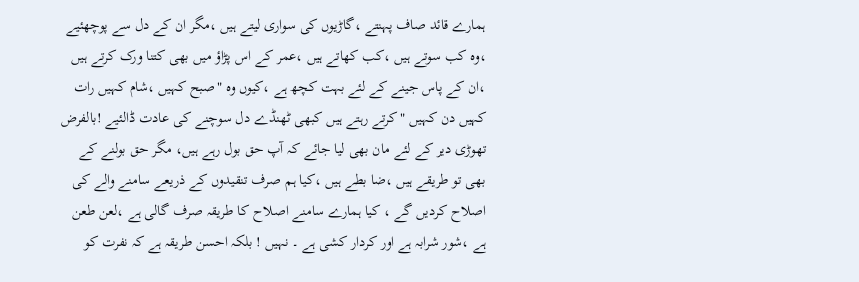ہمارے قائد صاف پہنتے ،گاڑیوں کی سواری لیتے ہیں ،مگر ان کے دل سے پوچھئیے ،وہ کب سوتے ہیں ،کب کھاتے ہیں ،عمر کے اس پڑاؤ میں بھی کتنا ورک کرتے ہیں ،ان کے پاس جینے کے لئے بہت کچھ ہے ،کیوں وہ "صبح کہیں ،شام کہیں رات کہیں دن کہیں "کرتے رہتے ہیں کبھی ٹھنڈے دل سوچنے کی عادت ڈالئیے !بالفرض تھوڑی دیر کے لئے مان بھی لیا جائے کہ آپ حق بول رہے ہیں، مگر حق بولنے کے بھی تو طریقے ہیں ،ضا بطے ہیں ،کیا ہم صرف تنقیدوں کے ذریعے سامنے والے کی اصلاح کردیں گے ، کیا ہمارے سامنے اصلاح کا طریقہ صرف گالی ہے ،لعن طعن ہے ،شور شرابہ ہے اور کردار کشی ہے ۔ نہیں ! بلکہ احسن طریقہ ہے کہ نفرت کو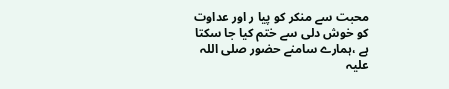محبت سے منکر کو پیا ر اور عداوت کو خوش دلی سے ختم کیا جا سکتا ہے ،ہمارے سامنے حضور صلی اللہ علیہ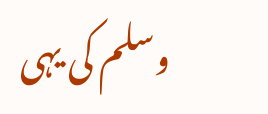وسلم کی یہی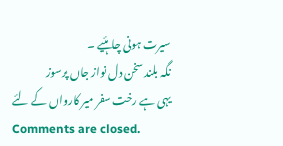سیرت ہونی چاہئیے ۔
نگہ بلند سخن دل نواز جاں پرسوز
یہی ہے رخت سفر میر کارواں کے لئے
Comments are closed.